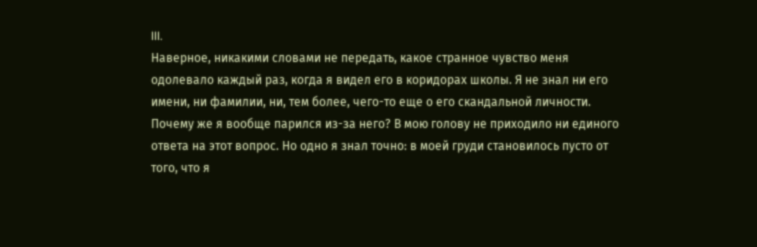III.
Наверное, никакими словами не передать, какое странное чувство меня одолевало каждый раз, когда я видел его в коридорах школы. Я не знал ни его имени, ни фамилии, ни, тем более, чего-то еще о его скандальной личности. Почему же я вообще парился из-за него? В мою голову не приходило ни единого ответа на этот вопрос. Но одно я знал точно: в моей груди становилось пусто от того, что я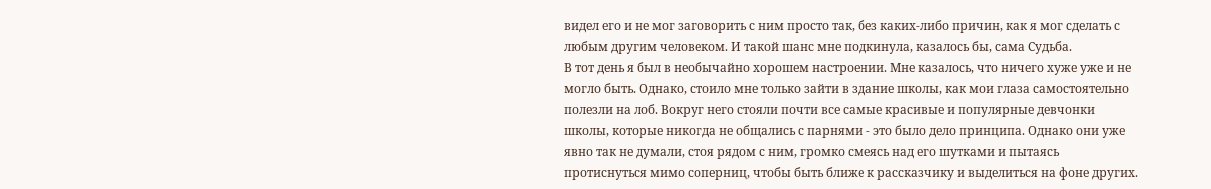видел его и не мог заговорить с ним просто так, без каких-либо причин, как я мог сделать с любым другим человеком. И такой шанс мне подкинула, казалось бы, сама Судьба.
В тот день я был в необычайно хорошем настроении. Мне казалось, что ничего хуже уже и не могло быть. Однако, стоило мне только зайти в здание школы, как мои глаза самостоятельно полезли на лоб. Вокруг него стояли почти все самые красивые и популярные девчонки школы, которые никогда не общались с парнями - это было дело принципа. Однако они уже явно так не думали, стоя рядом с ним, громко смеясь над его шутками и пытаясь протиснуться мимо соперниц, чтобы быть ближе к рассказчику и выделиться на фоне других.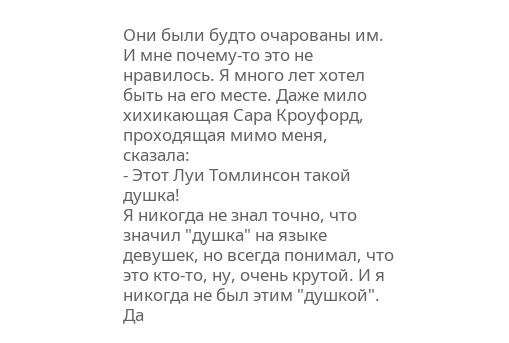Они были будто очарованы им. И мне почему-то это не нравилось. Я много лет хотел быть на его месте. Даже мило хихикающая Сара Кроуфорд, проходящая мимо меня, сказала:
- Этот Луи Томлинсон такой душка!
Я никогда не знал точно, что значил "душка" на языке девушек, но всегда понимал, что это кто-то, ну, очень крутой. И я никогда не был этим "душкой". Да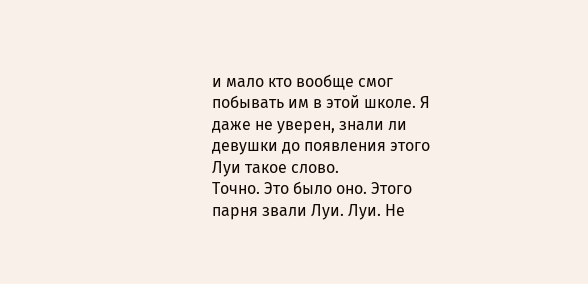и мало кто вообще смог побывать им в этой школе. Я даже не уверен, знали ли девушки до появления этого Луи такое слово.
Точно. Это было оно. Этого парня звали Луи. Луи. Не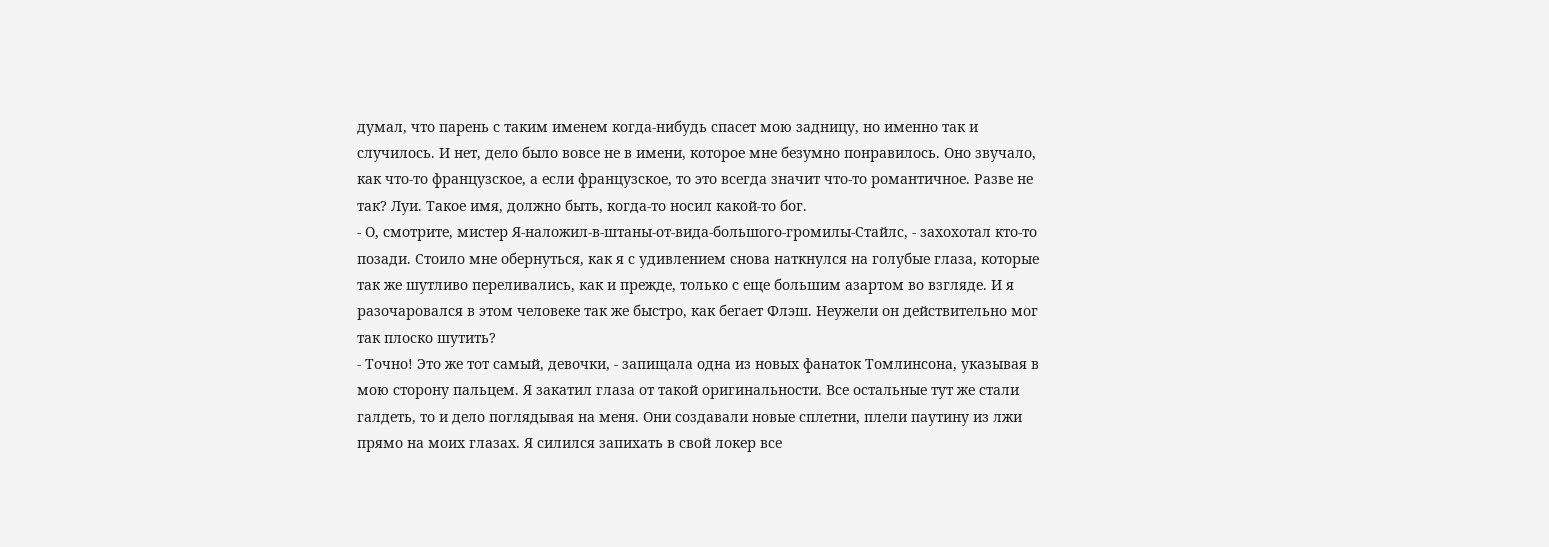думал, что парень с таким именем когда-нибудь спасет мою задницу, но именно так и случилось. И нет, дело было вовсе не в имени, которое мне безумно понравилось. Оно звучало, как что-то французское, а если французское, то это всегда значит что-то романтичное. Разве не так? Луи. Такое имя, должно быть, когда-то носил какой-то бог.
- О, смотрите, мистер Я-наложил-в-штаны-от-вида-большого-громилы-Стайлс, - захохотал кто-то позади. Стоило мне обернуться, как я с удивлением снова наткнулся на голубые глаза, которые так же шутливо переливались, как и прежде, только с еще большим азартом во взгляде. И я разочаровался в этом человеке так же быстро, как бегает Флэш. Неужели он действительно мог так плоско шутить?
- Точно! Это же тот самый, девочки, - запищала одна из новых фанаток Томлинсона, указывая в мою сторону пальцем. Я закатил глаза от такой оригинальности. Все остальные тут же стали галдеть, то и дело поглядывая на меня. Они создавали новые сплетни, плели паутину из лжи прямо на моих глазах. Я силился запихать в свой локер все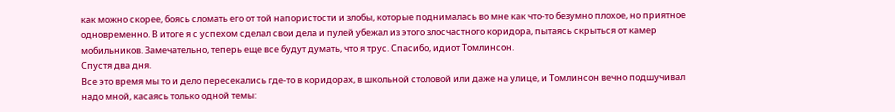как можно скорее, боясь сломать его от той напористости и злобы, которые поднималась во мне как что-то безумно плохое, но приятное одновременно. В итоге я с успехом сделал свои дела и пулей убежал из этого злосчастного коридора, пытаясь скрыться от камер мобильников. Замечательно, теперь еще все будут думать, что я трус. Спасибо, идиот Томлинсон.
Спустя два дня.
Все это время мы то и дело пересекались где-то в коридорах, в школьной столовой или даже на улице, и Томлинсон вечно подшучивал надо мной, касаясь только одной темы: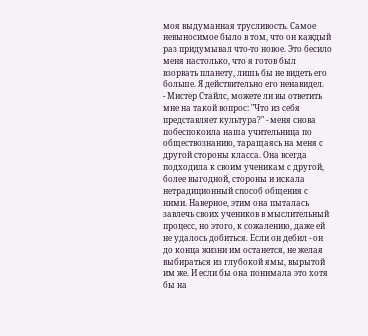моя выдуманная трусливость. Самое невыносимое было в том, что он каждый раз придумывал что-то новое. Это бесило меня настолько, что я готов был взорвать планету, лишь бы не видеть его больше. Я действительно его ненавидел.
- Мистер Стайлс, можете ли вы ответить мне на такой вопрос: "Что из себя представляет культура?" - меня снова побеспокоила наша учительница по обществознанию, таращаясь на меня с другой стороны класса. Она всегда подходила к своим ученикам с другой, более выгодной, стороны и искала нетрадиционный способ общения с ними. Наверное, этим она пыталась завлечь своих учеников в мыслительный процесс, но этого, к сожалению, даже ей не удалось добиться. Если он дебил - он до конца жизни им останется, не желая выбираться из глубокой ямы, вырытой им же. И если бы она понимала это хотя бы на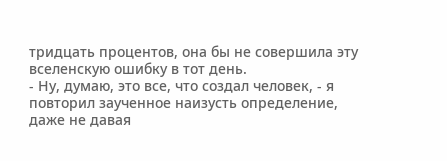тридцать процентов, она бы не совершила эту вселенскую ошибку в тот день.
- Ну, думаю, это все, что создал человек, - я повторил заученное наизусть определение, даже не давая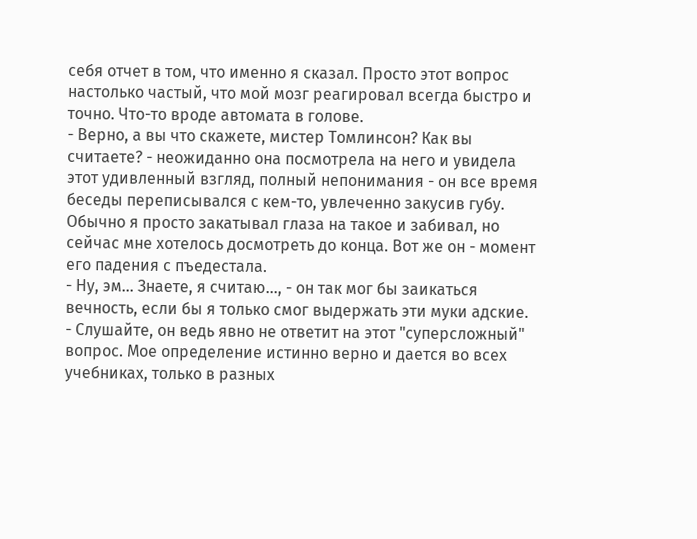себя отчет в том, что именно я сказал. Просто этот вопрос настолько частый, что мой мозг реагировал всегда быстро и точно. Что-то вроде автомата в голове.
- Верно, а вы что скажете, мистер Томлинсон? Как вы считаете? - неожиданно она посмотрела на него и увидела этот удивленный взгляд, полный непонимания - он все время беседы переписывался с кем-то, увлеченно закусив губу. Обычно я просто закатывал глаза на такое и забивал, но сейчас мне хотелось досмотреть до конца. Вот же он - момент его падения с пъедестала.
- Ну, эм... Знаете, я считаю..., - он так мог бы заикаться вечность, если бы я только смог выдержать эти муки адские.
- Слушайте, он ведь явно не ответит на этот "суперсложный" вопрос. Мое определение истинно верно и дается во всех учебниках, только в разных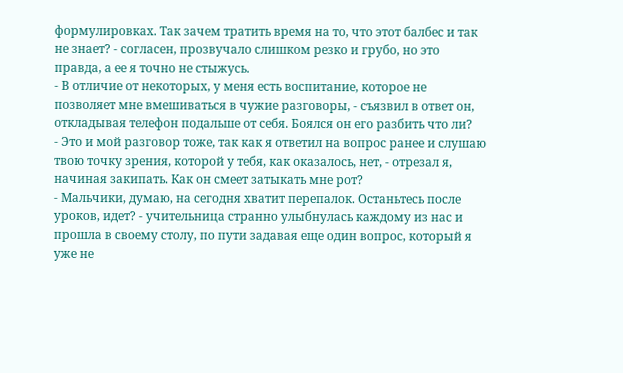формулировках. Так зачем тратить время на то, что этот балбес и так не знает? - согласен, прозвучало слишком резко и грубо, но это правда, а ее я точно не стыжусь.
- В отличие от некоторых, у меня есть воспитание, которое не позволяет мне вмешиваться в чужие разговоры, - съязвил в ответ он, откладывая телефон подальше от себя. Боялся он его разбить что ли?
- Это и мой разговор тоже, так как я ответил на вопрос ранее и слушаю твою точку зрения, которой у тебя, как оказалось, нет, - отрезал я, начиная закипать. Как он смеет затыкать мне рот?
- Мальчики, думаю, на сегодня хватит перепалок. Останьтесь после уроков, идет? - учительница странно улыбнулась каждому из нас и прошла в своему столу, по пути задавая еще один вопрос, который я уже не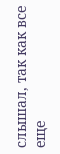слышал, так как все еще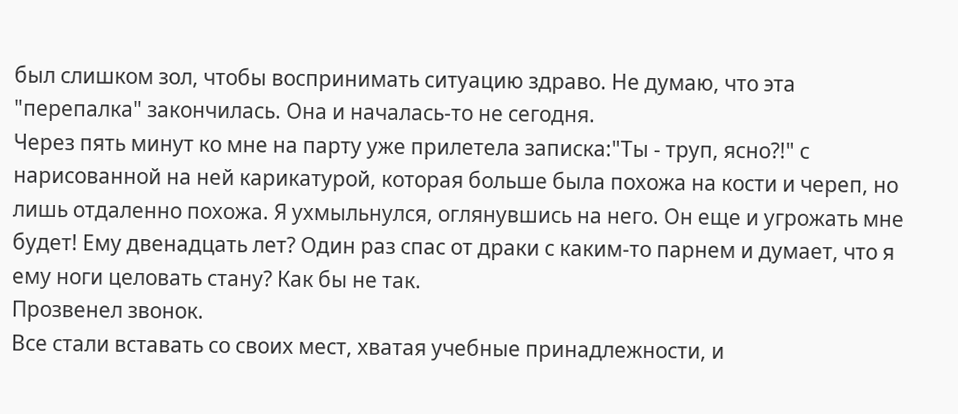был слишком зол, чтобы воспринимать ситуацию здраво. Не думаю, что эта "перепалка" закончилась. Она и началась-то не сегодня.
Через пять минут ко мне на парту уже прилетела записка:"Ты - труп, ясно?!" с нарисованной на ней карикатурой, которая больше была похожа на кости и череп, но лишь отдаленно похожа. Я ухмыльнулся, оглянувшись на него. Он еще и угрожать мне будет! Ему двенадцать лет? Один раз спас от драки с каким-то парнем и думает, что я ему ноги целовать стану? Как бы не так.
Прозвенел звонок.
Все стали вставать со своих мест, хватая учебные принадлежности, и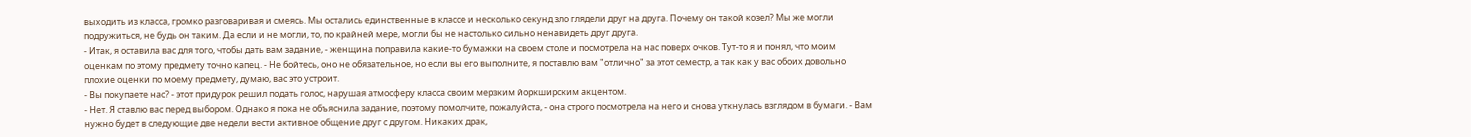выходить из класса, громко разговаривая и смеясь. Мы остались единственные в классе и несколько секунд зло глядели друг на друга. Почему он такой козел? Мы же могли подружиться, не будь он таким. Да если и не могли, то, по крайней мере, могли бы не настолько сильно ненавидеть друг друга.
- Итак, я оставила вас для того, чтобы дать вам задание, - женщина поправила какие-то бумажки на своем столе и посмотрела на нас поверх очков. Тут-то я и понял, что моим оценкам по этому предмету точно капец. - Не бойтесь, оно не обязательное, но если вы его выполните, я поставлю вам "отлично" за этот семестр, а так как у вас обоих довольно плохие оценки по моему предмету, думаю, вас это устроит.
- Вы покупаете нас? - этот придурок решил подать голос, нарушая атмосферу класса своим мерзким йоркширским акцентом.
- Нет. Я ставлю вас перед выбором. Однако я пока не объяснила задание, поэтому помолчите, пожалуйста, - она строго посмотрела на него и снова уткнулась взглядом в бумаги. - Вам нужно будет в следующие две недели вести активное общение друг с другом. Никаких драк,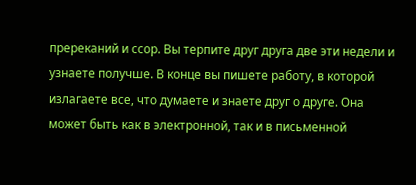пререканий и ссор. Вы терпите друг друга две эти недели и узнаете получше. В конце вы пишете работу, в которой излагаете все, что думаете и знаете друг о друге. Она может быть как в электронной, так и в письменной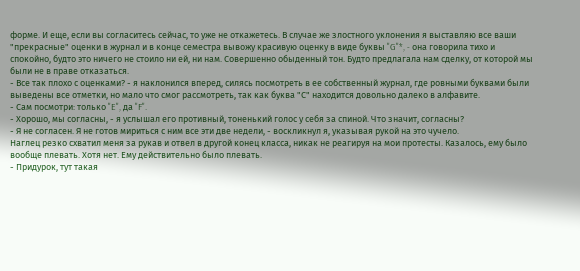форме. И еще, если вы согласитесь сейчас, то уже не откажетесь. В случае же злостного уклонения я выставляю все ваши "прекрасные" оценки в журнал и в конце семестра вывожу красивую оценку в виде буквы "G"*, - она говорила тихо и спокойно, будто это ничего не стоило ни ей, ни нам. Совершенно обыденный тон. Будто предлагала нам сделку, от которой мы были не в праве отказаться.
- Все так плохо с оценками? - я наклонился вперед, силясь посмотреть в ее собственный журнал, где ровными буквами были выведены все отметки, но мало что смог рассмотреть, так как буква "С" находится довольно далеко в алфавите.
- Сам посмотри: только "E", да "F".
- Хорошо, мы согласны, - я услышал его противный, тоненький голос у себя за спиной. Что значит, согласны?
- Я не согласен. Я не готов мириться с ним все эти две недели, - воскликнул я, указывая рукой на это чучело.
Наглец резко схватил меня за рукав и отвел в другой конец класса, никак не реагируя на мои протесты. Казалось, ему было вообще плевать. Хотя нет. Ему действительно было плевать.
- Придурок, тут такая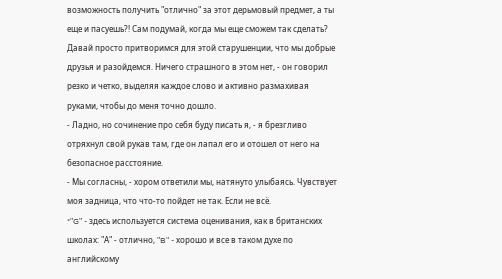возможность получить "отлично" за этот дерьмовый предмет, а ты еще и пасуешь?! Сам подумай, когда мы еще сможем так сделать? Давай просто притворимся для этой старушенции, что мы добрые друзья и разойдемся. Ничего страшного в этом нет, - он говорил резко и четко, выделяя каждое слово и активно размахивая руками, чтобы до меня точно дошло.
- Ладно, но сочинение про себя буду писать я, - я брезгливо отряхнул свой рукав там, где он лапал его и отошел от него на безопасное расстояние.
- Мы согласны, - хором ответили мы, натянуто улыбаясь. Чувствует моя задница, что что-то пойдет не так. Если не всё.
*"G" - здесь используется система оценивания, как в британских школах: "А" - отлично, "B" - хорошо и все в таком духе по английскому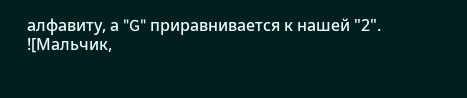алфавиту, а "G" приравнивается к нашей "2".
![Мальчик,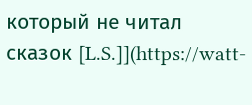который не читал сказок [L.S.]](https://watt-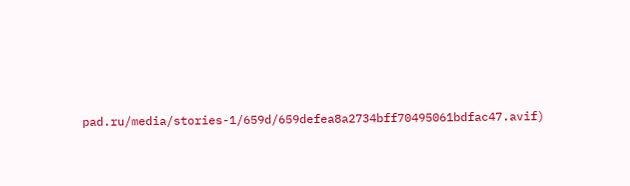pad.ru/media/stories-1/659d/659defea8a2734bff70495061bdfac47.avif)